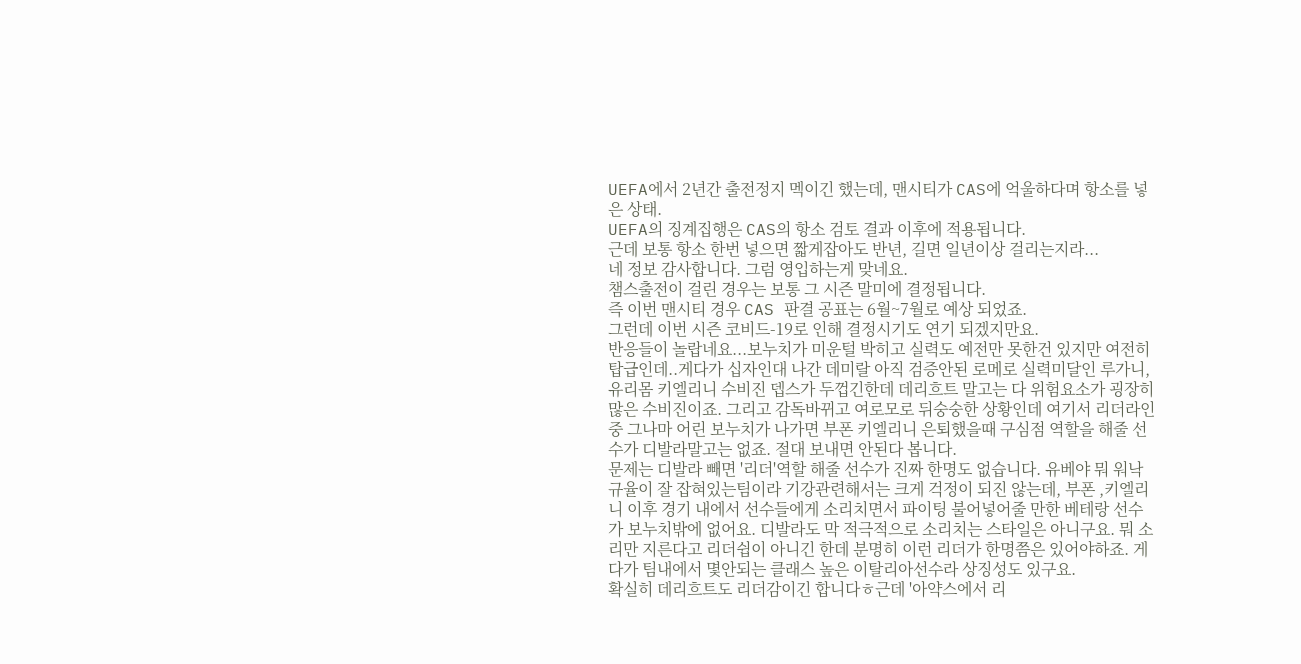UEFA에서 2년간 출전정지 멕이긴 했는데, 맨시티가 CAS에 억울하다며 항소를 넣은 상태.
UEFA의 징계집행은 CAS의 항소 검토 결과 이후에 적용됩니다.
근데 보통 항소 한번 넣으면 짧게잡아도 반년, 길면 일년이상 걸리는지라...
네 정보 감사합니다. 그럼 영입하는게 맞네요.
챔스출전이 걸린 경우는 보통 그 시즌 말미에 결정됩니다.
즉 이번 맨시티 경우 CAS 판결 공표는 6월~7월로 예상 되었죠.
그런데 이번 시즌 코비드-19로 인해 결정시기도 연기 되겠지만요.
반응들이 놀랍네요...보누치가 미운털 박히고 실력도 예전만 못한건 있지만 여전히 탑급인데..게다가 십자인대 나간 데미랄 아직 검증안된 로메로 실력미달인 루가니, 유리몸 키엘리니 수비진 뎁스가 두껍긴한데 데리흐트 말고는 다 위험요소가 굉장히 많은 수비진이죠. 그리고 감독바뀌고 여로모로 뒤숭숭한 상황인데 여기서 리더라인 중 그나마 어린 보누치가 나가면 부폰 키엘리니 은퇴했을때 구심점 역할을 해줄 선수가 디발라말고는 없죠. 절대 보내면 안된다 봅니다.
문제는 디발라 빼면 '리더'역할 해줄 선수가 진짜 한명도 없습니다. 유베야 뭐 워낙 규율이 잘 잡혀있는팀이라 기강관련해서는 크게 걱정이 되진 않는데, 부폰 ,키엘리니 이후 경기 내에서 선수들에게 소리치면서 파이팅 불어넣어줄 만한 베테랑 선수가 보누치밖에 없어요. 디발라도 막 적극적으로 소리치는 스타일은 아니구요. 뭐 소리만 지른다고 리더쉽이 아니긴 한데 분명히 이런 리더가 한명쯤은 있어야하죠. 게다가 팀내에서 몇안되는 클래스 높은 이탈리아선수라 상징성도 있구요.
확실히 데리흐트도 리더감이긴 합니다ㅎ근데 '아약스에서 리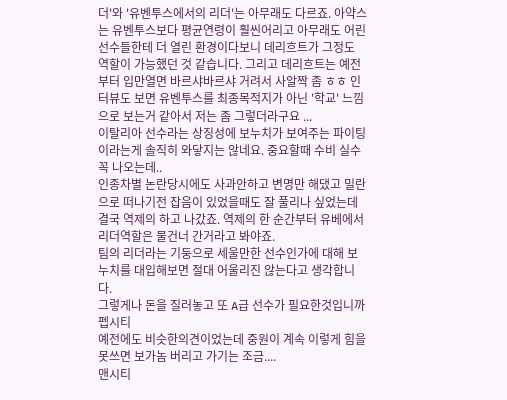더'와 '유벤투스에서의 리더'는 아무래도 다르죠. 아약스는 유벤투스보다 평균연령이 훨씬어리고 아무래도 어린선수들한테 더 열린 환경이다보니 데리흐트가 그정도 역할이 가능했던 것 같습니다. 그리고 데리흐트는 예전부터 입만열면 바르샤바르샤 거려서 사알짝 좀 ㅎㅎ 인터뷰도 보면 유벤투스를 최종목적지가 아닌 '학교' 느낌으로 보는거 같아서 저는 좀 그렇더라구요 ...
이탈리아 선수라는 상징성에 보누치가 보여주는 파이팅이라는게 솔직히 와닿지는 않네요. 중요할때 수비 실수 꼭 나오는데..
인종차별 논란당시에도 사과안하고 변명만 해댔고 밀란으로 떠나기전 잡음이 있었을때도 잘 풀리나 싶었는데 결국 역제의 하고 나갔죠. 역제의 한 순간부터 유베에서 리더역할은 물건너 간거라고 봐야죠.
팀의 리더라는 기둥으로 세울만한 선수인가에 대해 보누치를 대입해보면 절대 어울리진 않는다고 생각합니다.
그렇게나 돈을 질러놓고 또 A급 선수가 필요한것입니까 펩시티
예전에도 비슷한의견이었는데 중원이 계속 이렇게 힘을 못쓰면 보가놈 버리고 가기는 조금....
맨시티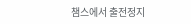챔스에서 출전정지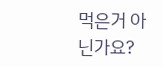먹은거 아닌가요?